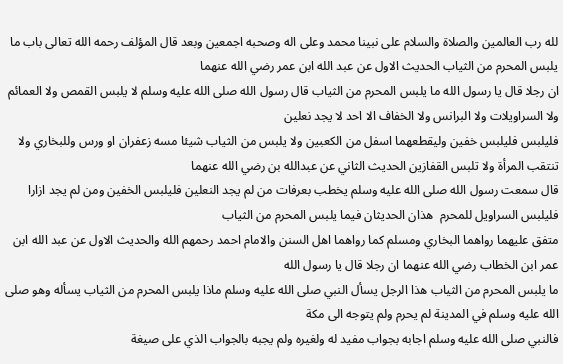لله رب العالمين والصلاة والسلام على نبينا محمد وعلى اله وصحبه اجمعين وبعد قال المؤلف رحمه الله تعالى باب ما يلبس المحرم من الثياب الحديث الاول عن عبد الله ابن عمر رضي الله عنهما
ان رجلا قال يا رسول الله ما يلبس المحرم من الثياب قال رسول الله صلى الله عليه وسلم لا يلبس القمص ولا العمائم ولا السراويلات ولا البرانس ولا الخفاف الا احد لا يجد نعلين
فليلبس فليلبس خفين وليقطعهما اسفل من الكعبين ولا يلبس من الثياب شيئا مسه زعفران او ورس وللبخاري ولا تنتقب المرأة ولا تلبس القفازين الحديث الثاني عن عبدالله بن رضي الله عنهما
قال سمعت رسول الله صلى الله عليه وسلم يخطب بعرفات من لم يجد النعلين فليلبس الخفين ومن لم يجد ازارا فليلبس السراويل للمحرم  هذان الحديثان فيما يلبس المحرم من الثياب
متفق عليهما رواهما البخاري ومسلم كما رواهما اهل السنن والامام احمد رحمهم الله والحديث الاول عن عبد الله ابن عمر ابن الخطاب رضي الله عنهما ان رجلا قال يا رسول الله
ما يلبس المحرم من الثياب هذا الرجل يسأل النبي صلى الله عليه وسلم ماذا يلبس المحرم من الثياب يسأله وهو صلى الله عليه وسلم في المدينة لم يحرم ولم يتوجه الى مكة
فالنبي صلى الله عليه وسلم اجابه بجواب مفيد له ولغيره ولم يجبه بالجواب الذي على صيغة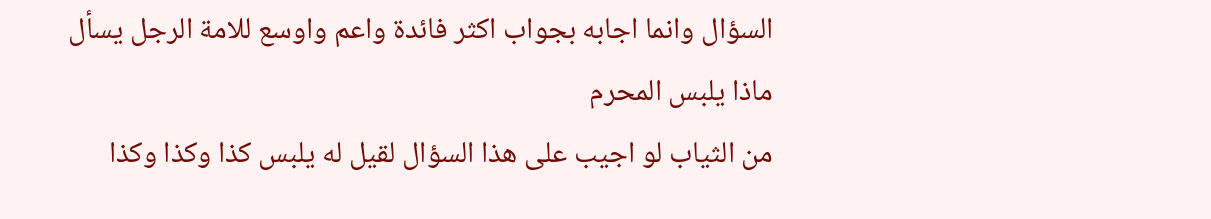السؤال وانما اجابه بجواب اكثر فائدة واعم واوسع للامة الرجل يسأل ماذا يلبس المحرم
من الثياب لو اجيب على هذا السؤال لقيل له يلبس كذا وكذا وكذا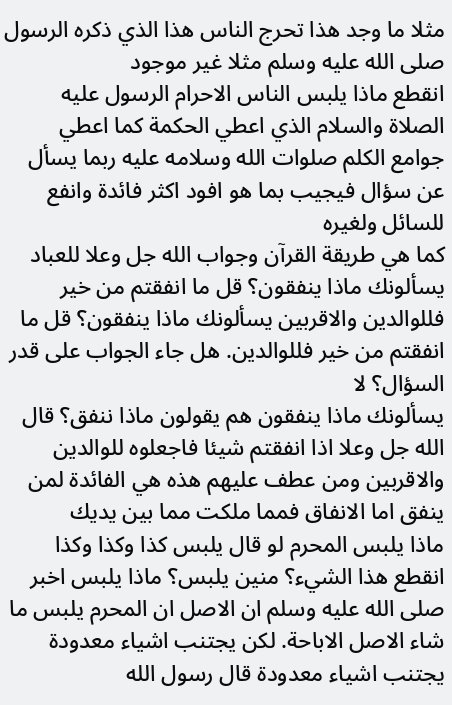مثلا ما وجد هذا تحرج الناس هذا الذي ذكره الرسول صلى الله عليه وسلم مثلا غير موجود
انقطع ماذا يلبس الناس الاحرام الرسول عليه الصلاة والسلام الذي اعطي الحكمة كما اعطي جوامع الكلم صلوات الله وسلامه عليه ربما يسأل عن سؤال فيجيب بما هو افود اكثر فائدة وانفع للسائل ولغيره
كما هي طريقة القرآن وجواب الله جل وعلا للعباد يسألونك ماذا ينفقون؟ قل ما انفقتم من خير فللوالدين والاقربين يسألونك ماذا ينفقون؟ قل ما انفقتم من خير فللوالدين. هل جاء الجواب على قدر السؤال؟ لا
يسألونك ماذا ينفقون هم يقولون ماذا ننفق؟ قال الله جل وعلا اذا انفقتم شيئا فاجعلوه للوالدين والاقربين ومن عطف عليهم هذه هي الفائدة لمن ينفق اما الانفاق فمما ملكت مما بين يديك
ماذا يلبس المحرم لو قال يلبس كذا وكذا وكذا انقطع هذا الشيء؟ منين يلبس؟ ماذا يلبس اخبر صلى الله عليه وسلم ان الاصل ان المحرم يلبس ما شاء الاصل الاباحة. لكن يجتنب اشياء معدودة
يجتنب اشياء معدودة قال رسول الله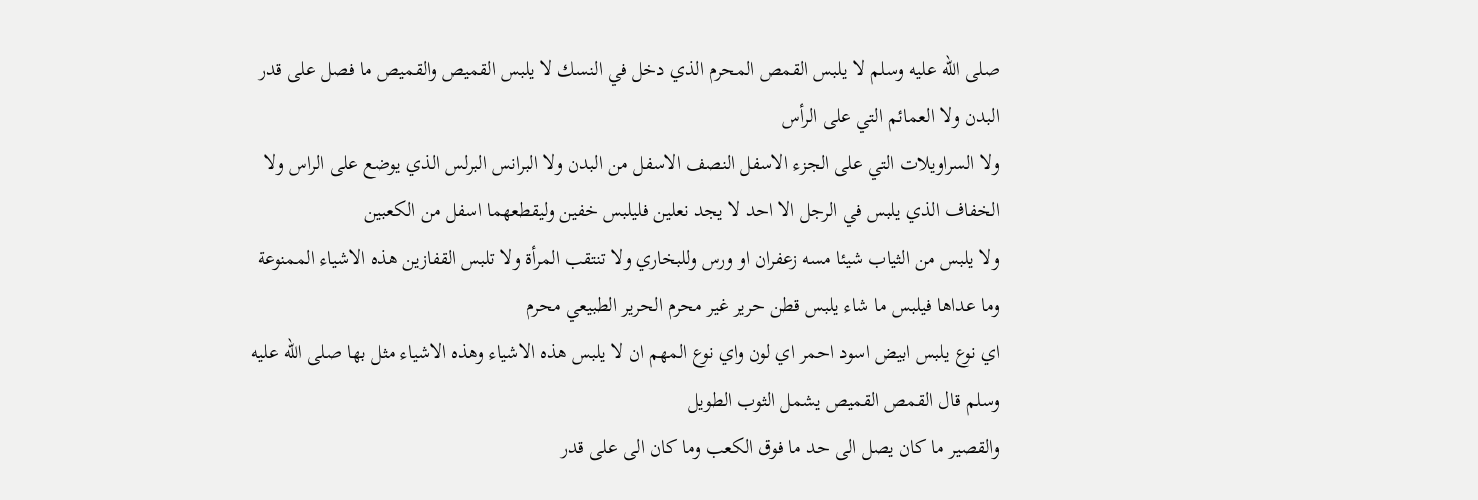صلى الله عليه وسلم لا يلبس القمص المحرم الذي دخل في النسك لا يلبس القميص والقميص ما فصل على قدر البدن ولا العمائم التي على الرأس
ولا السراويلات التي على الجزء الاسفل النصف الاسفل من البدن ولا البرانس البرلس الذي يوضع على الراس ولا الخفاف الذي يلبس في الرجل الا احد لا يجد نعلين فليلبس خفين وليقطعهما اسفل من الكعبين
ولا يلبس من الثياب شيئا مسه زعفران او ورس وللبخاري ولا تنتقب المرأة ولا تلبس القفازين هذه الاشياء الممنوعة وما عداها فيلبس ما شاء يلبس قطن حرير غير محرم الحرير الطبيعي محرم
اي نوع يلبس ابيض اسود احمر اي لون واي نوع المهم ان لا يلبس هذه الاشياء وهذه الاشياء مثل بها صلى الله عليه وسلم قال القمص القميص يشمل الثوب الطويل
والقصير ما كان يصل الى حد ما فوق الكعب وما كان الى على قدر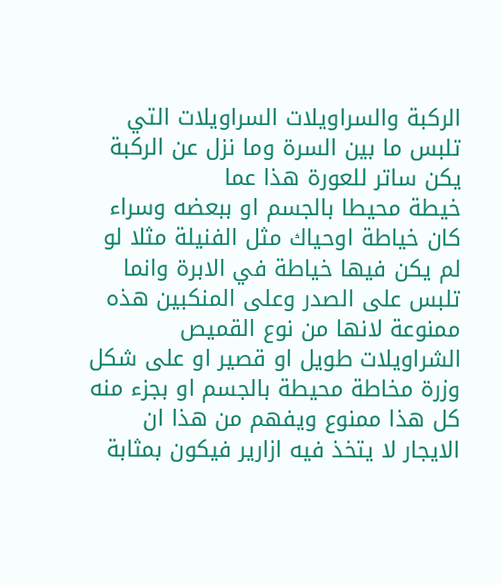الركبة والسراويلات السراويلات التي تلبس ما بين السرة وما نزل عن الركبة يكن ساتر للعورة هذا عما
خيطة محيطا بالجسم او ببعضه وسراء كان خياطة اوحياك مثل الفنيلة مثلا لو لم يكن فيها خياطة في الابرة وانما تلبس على الصدر وعلى المنكبين هذه ممنوعة لانها من نوع القميص
الشراويلات طويل او قصير او على شكل وزرة مخاطة محيطة بالجسم او بجزء منه كل هذا ممنوع ويفهم من هذا ان الايجار لا يتخذ فيه ازارير فيكون بمثابة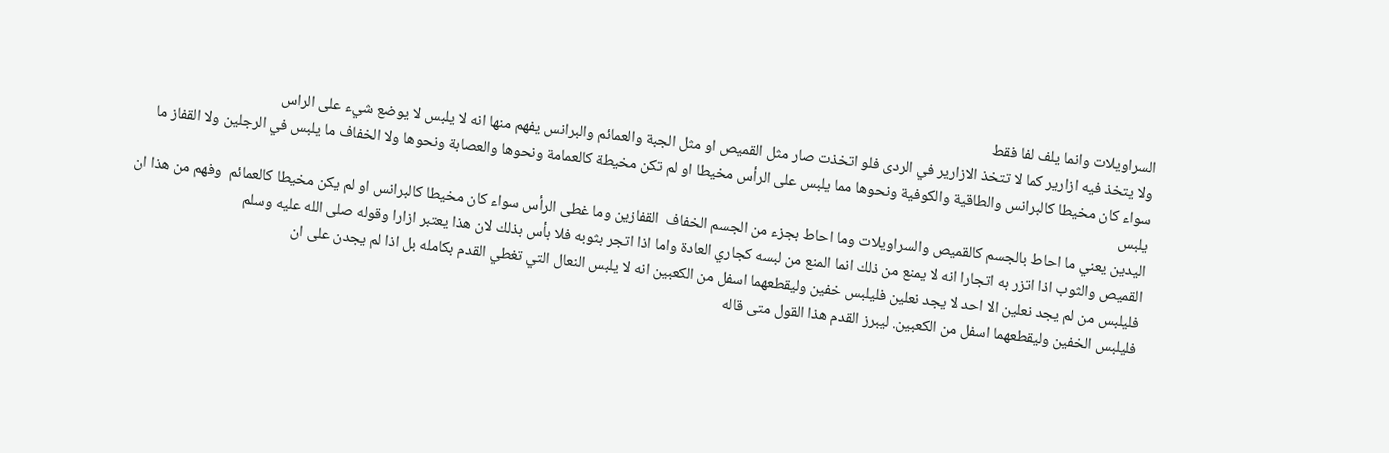السراويلات وانما يلف لفا فقط
ولا يتخذ فيه ازارير كما لا تتخذ الازارير في الردى فلو اتخذت صار مثل القميص او مثل الجبة والعمائم والبرانس يفهم منها انه لا يلبس لا يوضع شيء على الراس
سواء كان مخيطا كالبرانس والطاقية والكوفية ونحوها مما يلبس على الرأس مخيطا او لم تكن مخيطة كالعمامة ونحوها والعصابة ونحوها ولا الخفاف ما يلبس في الرجلين ولا القفاز ما يلبس
اليدين يعني ما احاط بالجسم كالقميص والسراويلات وما احاط بجزء من الجسم الخفاف  القفازين وما غطى الرأس سواء كان مخيطا كالبرانس او لم يكن مخيطا كالعمائم  وفهم من هذا ان
القميص والثوب اذا اتزر به اتجارا انه لا يمنع من ذلك انما المنع من لبسه كجاري العادة واما اذا اتجر بثوبه فلا بأس بذلك لان هذا يعتبر ازارا وقوله صلى الله عليه وسلم
فليلبس من لم يجد نعلين الا احد لا يجد نعلين فليلبس خفين وليقطعهما اسفل من الكعبين انه لا يلبس النعال التي تغطي القدم بكامله بل اذا لم يجدن على ان
فليلبس الخفين وليقطعهما اسفل من الكعبين. ليبرز القدم هذا القول متى قاله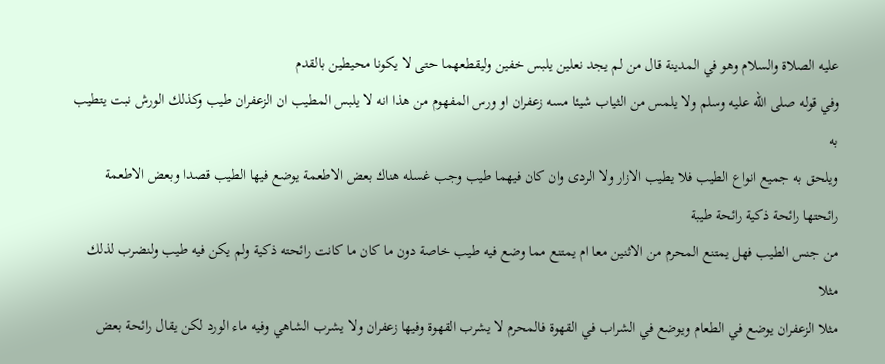عليه الصلاة والسلام وهو في المدينة قال من لم يجد نعلين يلبس خفين وليقطعهما حتى لا يكونا محيطين بالقدم
وفي قوله صلى الله عليه وسلم ولا يلمس من الثياب شيئا مسه زعفران او ورس المفهوم من هذا انه لا يلبس المطيب ان الزعفران طيب وكذلك الورش نبت يتطيب به
ويلحق به جميع انواع الطيب فلا يطيب الازار ولا الردى وان كان فيهما طيب وجب غسله هناك بعض الاطعمة يوضع فيها الطيب قصدا وبعض الاطعمة رائحتها رائحة ذكية رائحة طيبة
من جنس الطيب فهل يمتنع المحرم من الاثنين معا ام يمتنع مما وضع فيه طيب خاصة دون ما كان ما كانت رائحته ذكية ولم يكن فيه طيب ولنضرب لذلك مثلا
مثلا الزعفران يوضع في الطعام ويوضع في الشراب في القهوة فالمحرم لا يشرب القهوة وفيها زعفران ولا يشرب الشاهي وفيه ماء الورد لكن يقال رائحة بعض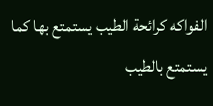الفواكه كرائحة الطيب يستمتع بها كما يستمتع بالطيب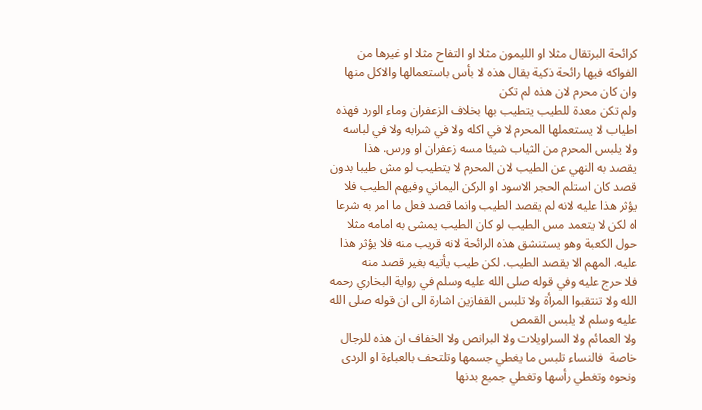كرائحة البرتقال مثلا او الليمون مثلا او التفاح مثلا او غيرها من الفواكه فيها رائحة ذكية يقال هذه لا بأس باستعمالها والاكل منها وان كان محرم لان هذه لم تكن
ولم تكن معدة للطيب يتطيب بها بخلاف الزعفران وماء الورد فهذه اطياب لا يستعملها المحرم لا في اكله ولا في شرابه ولا في لباسه ولا يلبس المحرم من الثياب شيئا مسه زعفران او ورس. هذا
يقصد به النهي عن الطيب لان المحرم لا يتطيب لو مش طيبا بدون قصد كان استلم الحجر الاسود او الركن اليماني وفيهم الطيب فلا يؤثر هذا عليه لانه لم يقصد الطيب وانما قصد فعل ما امر به شرعا
اه لكن لا يتعمد مس الطيب لو كان الطيب يمشى به امامه مثلا حول الكعبة وهو يستنشق هذه الرائحة لانه قريب منه فلا يؤثر هذا عليه. المهم الا يقصد الطيب. لكن طيب يأتيه بغير قصد منه
فلا حرج عليه وفي قوله صلى الله عليه وسلم في رواية البخاري رحمه الله ولا تنتقبوا المرأة ولا تلبس القفازين اشارة الى ان قوله صلى الله عليه وسلم لا يلبس القمص
ولا العمائم ولا السراويلات ولا البرانص ولا الخفاف ان هذه للرجال خاصة  فالنساء تلبس ما يغطي جسمها وتلتحف بالعباءة او الردى ونحوه وتغطي رأسها وتغطي جميع بدنها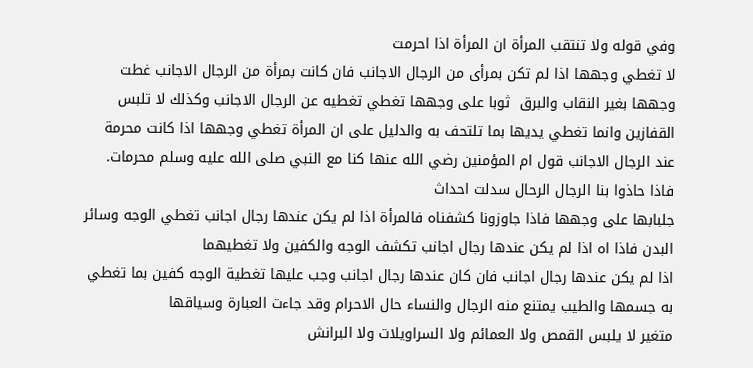وفي قوله ولا تنتقب المرأة ان المرأة اذا احرمت
لا تغطي وجهها اذا لم تكن بمرأى من الرجال الاجانب فان كانت بمرأة من الرجال الاجانب غطت وجهها بغير النقاب والبرق  ثوبا على وجهها تغطي تغطيه عن الرجال الاجانب وكذلك لا تلبس
القفازين وانما تغطي يديها بما تلتحف به والدليل على ان المرأة تغطي وجهها اذا كانت محرمة عند الرجال الاجانب قول ام المؤمنين رضي الله عنها كنا مع النبي صلى الله عليه وسلم محرمات. فاذا حاذوا بنا الرجال الرحال سدلت احداث
جلبابها على وجهها فاذا جاوزونا كشفناه فالمرأة اذا لم يكن عندها رجال اجانب تغطي الوجه وسائر البدن فاذا اه اذا لم يكن عندها رجال اجانب تكشف الوجه والكفين ولا تغطيهما
اذا لم يكن عندها رجال اجانب فان كان عندها رجال اجانب وجب عليها تغطية الوجه كفين بما تغطي به جسمها والطيب يمتنع منه الرجال والنساء حال الاحرام وقد جاءت العبارة وسياقها
متغير لا يلبس القمص ولا العمائم ولا السراويلات ولا البرانش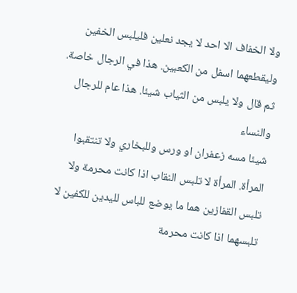ولا الخفاف الا احد لا يجد نعلين فليلبس الخفين وليقطعهما اسفل من الكعبين. هذا في الرجال خاصة. ثم قال ولا يلبس من الثياب شيئا. هذا عام للرجال والنساء
شيئا مسه زعفران او ورس وللبخاري ولا تنتقبوا المرأة. المرأة لا تلبس النقاب اذا كانت محرمة ولا تلبس القفازين هما ما يوضع للباس لليدين للكفين لا تلبسهما اذا كانت محرمة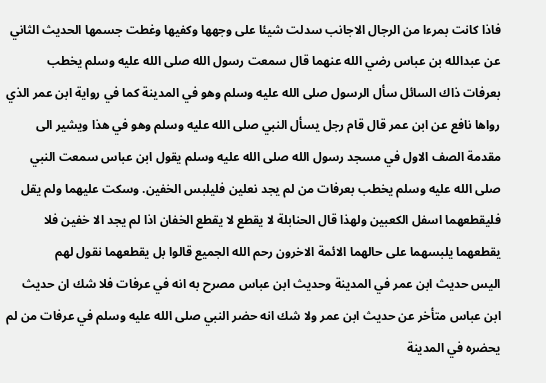فاذا كانت بمرءا من الرجال الاجانب سدلت شيئا على وجهها وكفيها وغطت جسمها الحديث الثاني عن عبدالله بن عباس رضي الله عنهما قال سمعت رسول الله صلى الله عليه وسلم يخطب
بعرفات ذاك السائل سأل الرسول صلى الله عليه وسلم وهو في المدينة كما في رواية ابن عمر الذي رواها نافع عن ابن عمر قال قام رجل يسأل النبي صلى الله عليه وسلم وهو في هذا ويشير الى
مقدمة الصف الاول في مسجد رسول الله صلى الله عليه وسلم يقول ابن عباس سمعت النبي صلى الله عليه وسلم يخطب بعرفات من لم يجد نعلين فليلبس الخفين. وسكت عليهما ولم يقل
فليقطعهما اسفل الكعبين ولهذا قال الحنابلة لا يقطع لا يقطع الخفان اذا لم يجد الا خفين فلا يقطعهما يلبسهما على حالهما الائمة الاخرون رحم الله الجميع قالوا بل يقطعهما نقول لهم
اليس حديث ابن عمر في المدينة وحديث ابن عباس مصرح به انه في عرفات فلا شك ان حديث ابن عباس متأخر عن حديث ابن عمر ولا شك انه حضر النبي صلى الله عليه وسلم في عرفات من لم يحضره في المدينة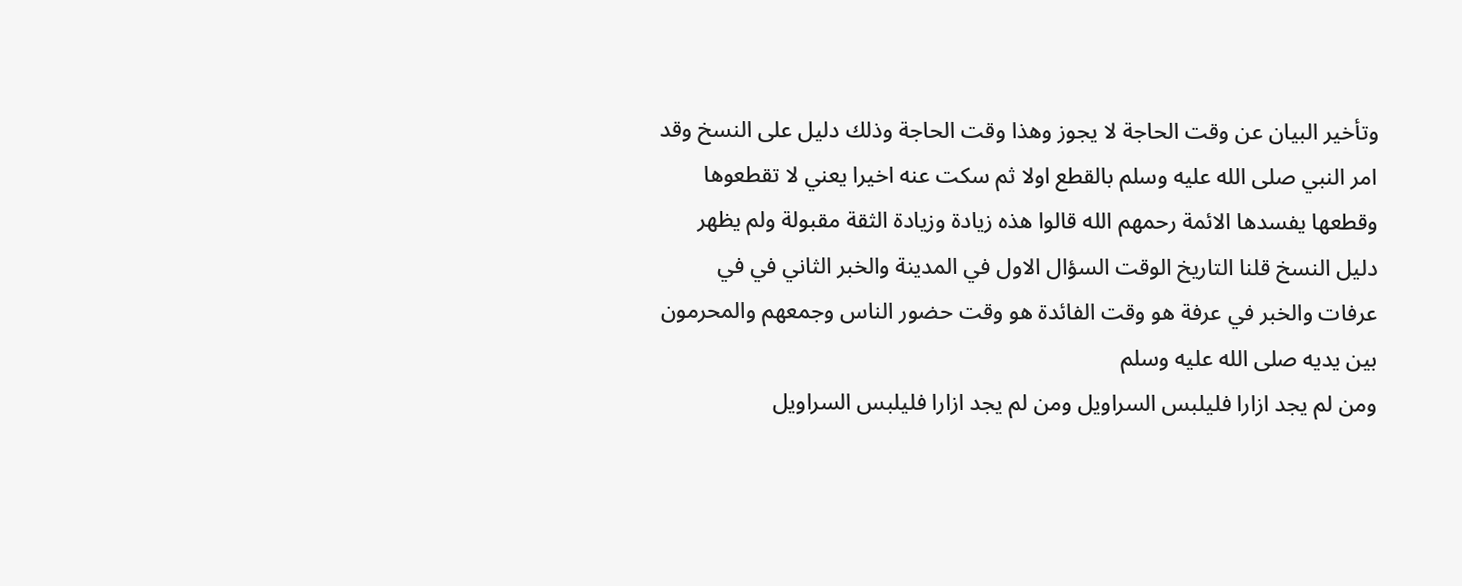وتأخير البيان عن وقت الحاجة لا يجوز وهذا وقت الحاجة وذلك دليل على النسخ وقد امر النبي صلى الله عليه وسلم بالقطع اولا ثم سكت عنه اخيرا يعني لا تقطعوها
وقطعها يفسدها الائمة رحمهم الله قالوا هذه زيادة وزيادة الثقة مقبولة ولم يظهر دليل النسخ قلنا التاريخ الوقت السؤال الاول في المدينة والخبر الثاني في في عرفات والخبر في عرفة هو وقت الفائدة هو وقت حضور الناس وجمعهم والمحرمون بين يديه صلى الله عليه وسلم
ومن لم يجد ازارا فليلبس السراويل ومن لم يجد ازارا فليلبس السراويل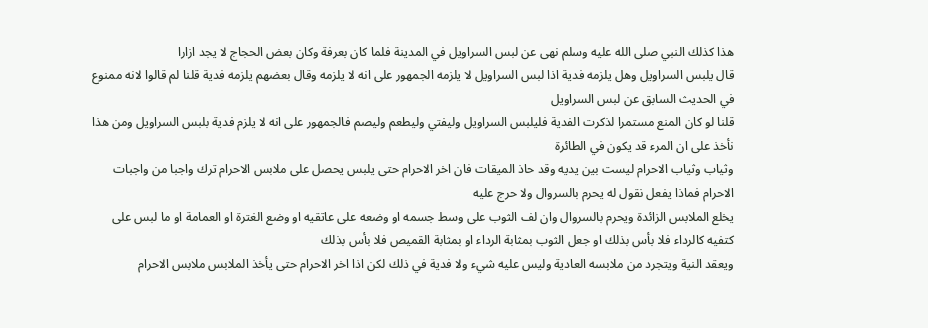هذا كذلك النبي صلى الله عليه وسلم نهى عن لبس السراويل في المدينة فلما كان بعرفة وكان بعض الحجاج لا يجد ازارا
قال يلبس السراويل وهل يلزمه فدية اذا لبس السراويل لا يلزمه الجمهور على انه لا يلزمه وقال بعضهم يلزمه فدية قلنا لم قالوا لانه ممنوع في الحديث السابق عن لبس السراويل
قلنا لو كان المنع مستمرا لذكرت الفدية فليلبس السراويل وليفتي وليطعم وليصم فالجمهور على انه لا يلزم فدية بلبس السراويل ومن هذا نأخذ على ان المرء قد يكون في الطائرة
وثياب وثياب الاحرام ليست بين يديه وقد حاذ الميقات فان اخر الاحرام حتى يلبس يحصل على ملابس الاحرام ترك واجبا من واجبات الاحرام فماذا يفعل نقول له يحرم بالسروال ولا حرج عليه
يخلع الملابس الزائدة ويحرم بالسروال وان لف الثوب على وسط جسمه او وضعه على عاتقيه او وضع الغترة او العمامة او ما لبس على كتفيه كالرداء فلا بأس بذلك او جعل الثوب بمثابة الرداء او بمثابة القميص فلا بأس بذلك
ويعقد النية ويتجرد من ملابسه العادية وليس عليه شيء ولا فدية في ذلك لكن اذا اخر الاحرام حتى يأخذ الملابس ملابس الاحرام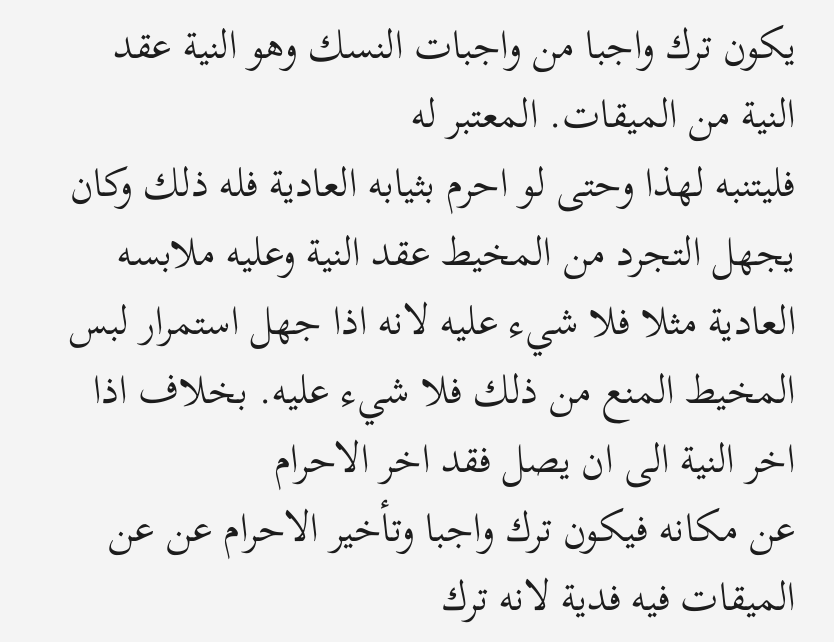يكون ترك واجبا من واجبات النسك وهو النية عقد النية من الميقات. المعتبر له
فليتنبه لهذا وحتى لو احرم بثيابه العادية فله ذلك وكان يجهل التجرد من المخيط عقد النية وعليه ملابسه العادية مثلا فلا شيء عليه لانه اذا جهل استمرار لبس المخيط المنع من ذلك فلا شيء عليه. بخلاف اذا اخر النية الى ان يصل فقد اخر الاحرام
عن مكانه فيكون ترك واجبا وتأخير الاحرام عن عن الميقات فيه فدية لانه ترك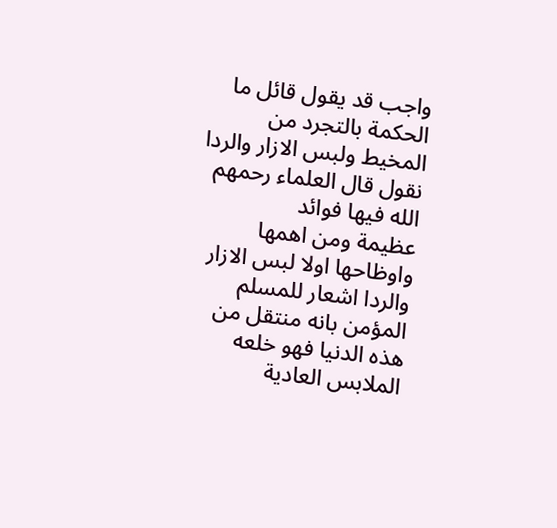واجب قد يقول قائل ما الحكمة بالتجرد من المخيط ولبس الازار والردا نقول قال العلماء رحمهم الله فيها فوائد
عظيمة ومن اهمها واوظاحها اولا لبس الازار والردا اشعار للمسلم المؤمن بانه منتقل من هذه الدنيا فهو خلعه الملابس العادية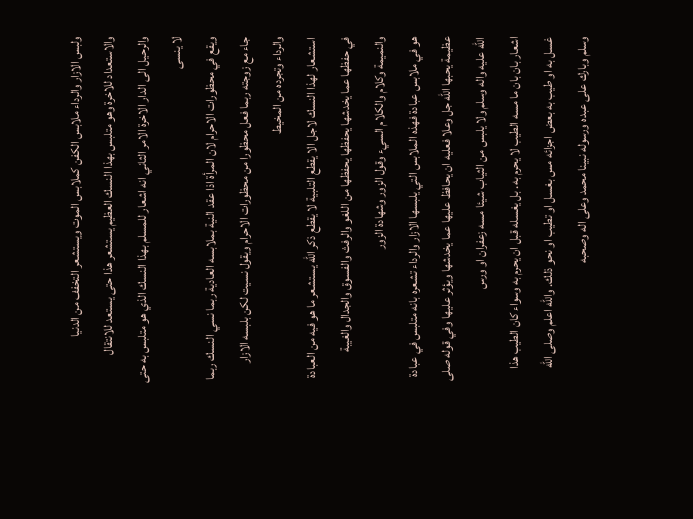ولبس الازار والرداء ملابس الكفن كملابس الموت ويستشعر التخفف من الدنيا
والاستعداد للاخرة وهو متلبس بهذا النسك العظيم يستشعر هذا حتى يستعد للانتقال والرحيل الى الدار الاخرة الامر الثاني انه اشعار للمسلم بهذا النسك الذي هو متلبس به حتى لا ينسى
ويقع في محظورات الاحرام لان المرأة اذا عقد النية بملابسه العادية ربما نسي النسك ربما جاء مع زوجته ربما فعل محظورا من محظورات الاحرام ويقول نسيت لكن بلبسه الازار والرداء وتجرده من المخيط
استشعار لهذا النسك لاجل الا يقطع التلبية لا يقطع ذكر الله يستشعر ما هو فيه من العبادة في حفظها عما يخدشها يحفظها يحفظها من اللغو والرفث والفسوق والجدال والغيبة والنميمة وكلام والكلام السيء وقول الزور وشهادة الزور
هو في ملابس عبادة فهذه الملابس التي يلبسها الازار والرداء تشعره بانه متلبس في عبادة عظيمة يحبها الله جل وعلا فعليه ان يحافظ عليها عما يخدشها ويؤثر عليها وفي قوله صلى الله عليه واله وسلم ولا يلبس من الثياب شيئا مسه زعفران او ورس
اشعار بان بان ما مسه الطيب لا يحرم به. بل يغسله قبل ان يحرم به وسواء كان الطيب هذا غسل به او طيب به بعض اجزائه مس بغسل او تطيب او نحو ذلك. والله اعلم وصلى الله وسلم وبارك على عبده ورسوله نبينا محمد وعلى اله وصحبه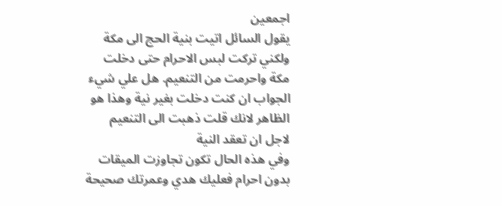اجمعين
يقول السائل اتيت بنية الحج الى مكة ولكني تركت لبس الاحرام حتى دخلت مكة واحرمت من التنعيم. هل علي شيء الجواب ان كنت دخلت بغير نية وهذا هو الظاهر لانك قلت ذهبت الى التنعيم لاجل ان تعقد النية
وفي هذه الحال تكون تجاوزت الميقات بدون احرام فعليك هدي وعمرتك صحيحة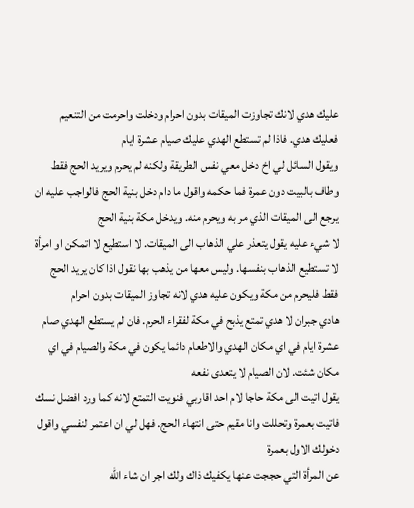عليك هدي لانك تجاوزت الميقات بدون احرام ودخلت واحرمت من التنعيم فعليك هدي. فاذا لم تستطع الهدي عليك صيام عشرة ايام
ويقول السائل لي اخ دخل معي نفس الطريقة ولكنه لم يحرم ويريد الحج فقط وطاف بالبيت دون عمرة فما حكمه واقول ما دام دخل بنية الحج فالواجب عليه ان يرجع الى الميقات الذي مر به ويحرم منه. ويدخل مكة بنية الحج
لا شيء عليه يقول يتعذر علي الذهاب الى الميقات. لا استطيع لا اتمكن او امرأة لا تستطيع الذهاب بنفسها. وليس معها من يذهب بها نقول اذا كان يريد الحج فقط فليحرم من مكة ويكون عليه هدي لانه تجاوز الميقات بدون احرام
هادي جبران لا هدي تمتع يذبح في مكة لفقراء الحرم. فان لم يستطع الهدي صام عشرة ايام في اي مكان الهدي والاطعام دائما يكون في مكة والصيام في اي مكان شئت. لان الصيام لا يتعدى نفعه
يقول اتيت الى مكة حاجا لام احد اقاربي فنويت التمتع لانه كما ورد افضل نسك فاتيت بعمرة وتحللت وانا مقيم حتى انتهاء الحج. فهل لي ان اعتمر لنفسي واقول دخولك الاول بعمرة
عن المرأة التي حججت عنها يكفيك ذاك ولك اجر ان شاء الله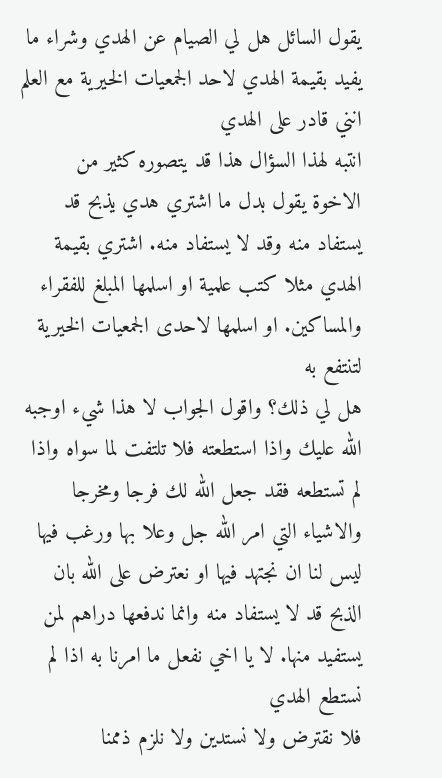يقول السائل هل لي الصيام عن الهدي وشراء ما يفيد بقيمة الهدي لاحد الجمعيات الخيرية مع العلم انني قادر على الهدي
انتبه لهذا السؤال هذا قد يتصوره كثير من الاخوة يقول بدل ما اشتري هدي يذبح قد يستفاد منه وقد لا يستفاد منه. اشتري بقيمة الهدي مثلا كتب علمية او اسلمها المبلغ للفقراء والمساكين. او اسلمها لاحدى الجمعيات الخيرية لتنتفع به
هل لي ذلك؟ واقول الجواب لا هذا شيء اوجبه الله عليك واذا استطعته فلا تلتفت لما سواه واذا لم تستطعه فقد جعل الله لك فرجا ومخرجا والاشياء التي امر الله جل وعلا بها ورغب فيها
ليس لنا ان نجتهد فيها او نعترض على الله بان الذبح قد لا يستفاد منه وانما ندفعها دراهم لمن يستفيد منها. لا يا اخي نفعل ما امرنا به اذا لم نستطع الهدي
فلا نقترض ولا نستدين ولا نلزم ذممنا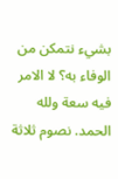بشيء نتمكن من الوفاء به؟ لا الامر فيه سعة ولله الحمد. نصوم ثلاثة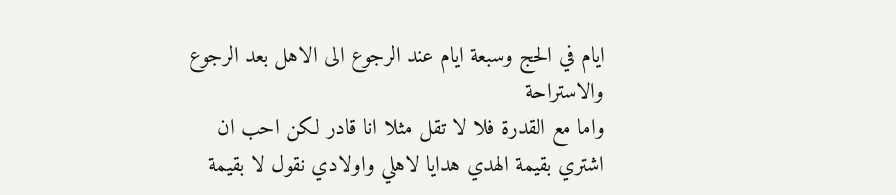ايام في الحج وسبعة ايام عند الرجوع الى الاهل بعد الرجوع والاستراحة
واما مع القدرة فلا لا تقل مثلا انا قادر لكن احب ان اشتري بقيمة الهدي هدايا لاهلي واولادي نقول لا بقيمة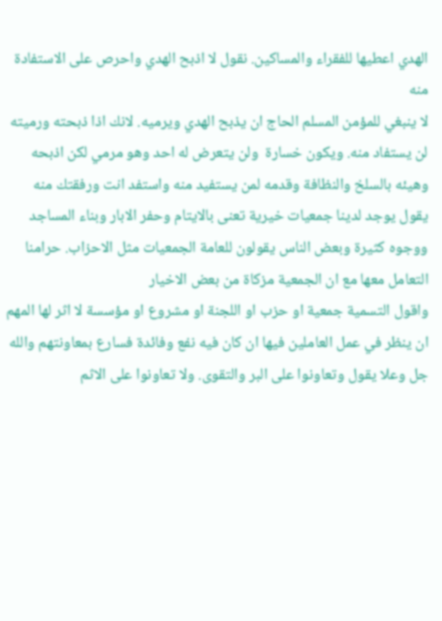الهدي اعطيها للفقراء والمساكين. نقول لا اذبح الهدي واحرص على الاستفادة منه
لا ينبغي للمؤمن المسلم الحاج ان يذبح الهدي ويرميه. لانك اذا ذبحته ورميته لن يستفاد منه. ويكون خسارة  ولن يتعرض له احد وهو مرمي لكن اذبحه وهيئه بالسلخ والنظافة وقدمه لمن يستفيد منه واستفد انت ورفقتك منه
يقول يوجد لدينا جمعيات خيرية تعنى بالايتام وحفر الابار وبناء المساجد ووجوه كثيرة وبعض الناس يقولون للعامة الجمعيات مثل الاحزاب. حرامنا التعامل معها مع ان الجمعية مزكاة من بعض الاخيار
واقول التسمية جمعية او حزب او اللجنة او مشروع او مؤسسة لا اثر لها المهم ان ينظر في عمل العاملين فيها ان كان فيه نفع وفائدة فسارع بمعاونتهم والله جل وعلا يقول وتعاونوا على البر والتقوى. ولا تعاونوا على الاثم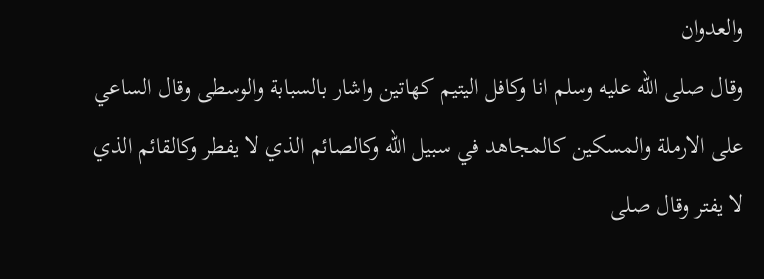والعدوان
وقال صلى الله عليه وسلم انا وكافل اليتيم كهاتين واشار بالسبابة والوسطى وقال الساعي على الارملة والمسكين كالمجاهد في سبيل الله وكالصائم الذي لا يفطر وكالقائم الذي لا يفتر وقال صلى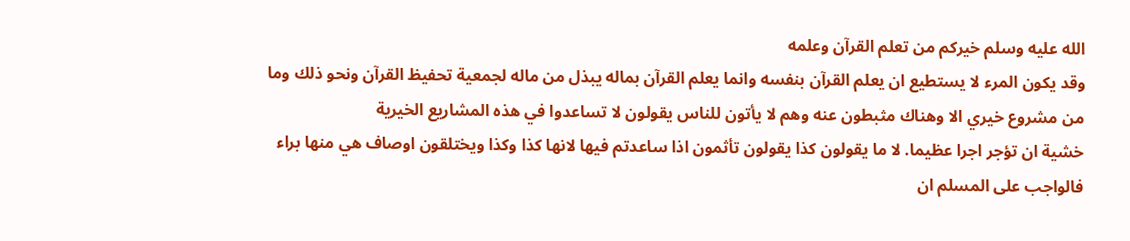الله عليه وسلم خيركم من تعلم القرآن وعلمه
وقد يكون المرء لا يستطيع ان يعلم القرآن بنفسه وانما يعلم القرآن بماله يبذل من ماله لجمعية تحفيظ القرآن ونحو ذلك وما من مشروع خيري الا وهناك مثبطون عنه وهم لا يأتون للناس يقولون لا تساعدوا في هذه المشاريع الخيرية
خشية ان تؤجر اجرا عظيما. لا ما يقولون كذا يقولون تأثمون اذا ساعدتم فيها لانها كذا وكذا ويختلقون اوصاف هي منها براء فالواجب على المسلم ان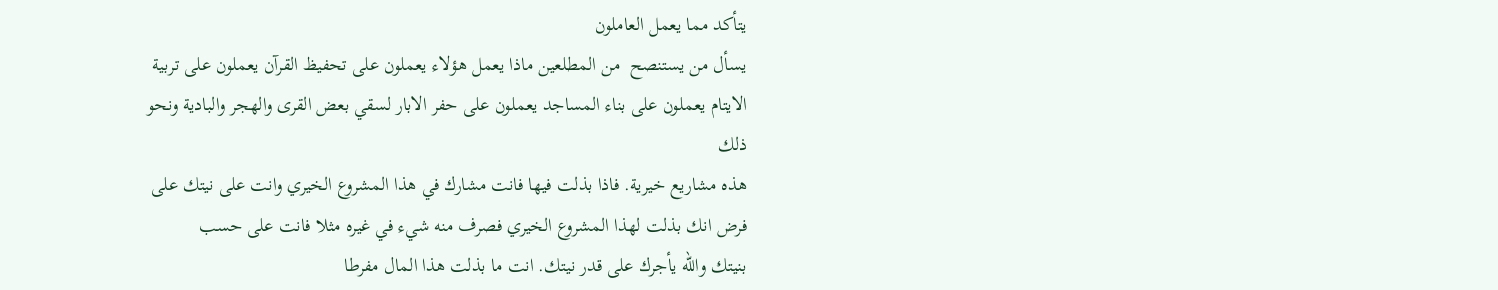يتأكد مما يعمل العاملون
يسأل من يستنصح  من المطلعين ماذا يعمل هؤلاء يعملون على تحفيظ القرآن يعملون على تربية الايتام يعملون على بناء المساجد يعملون على حفر الابار لسقي بعض القرى والهجر والبادية ونحو ذلك
هذه مشاريع خيرية. فاذا بذلت فيها فانت مشارك في هذا المشروع الخيري وانت على نيتك على فرض انك بذلت لهذا المشروع الخيري فصرف منه شيء في غيره مثلا فانت على حسب
بنيتك والله يأجرك على قدر نيتك. انت ما بذلت هذا المال مفرطا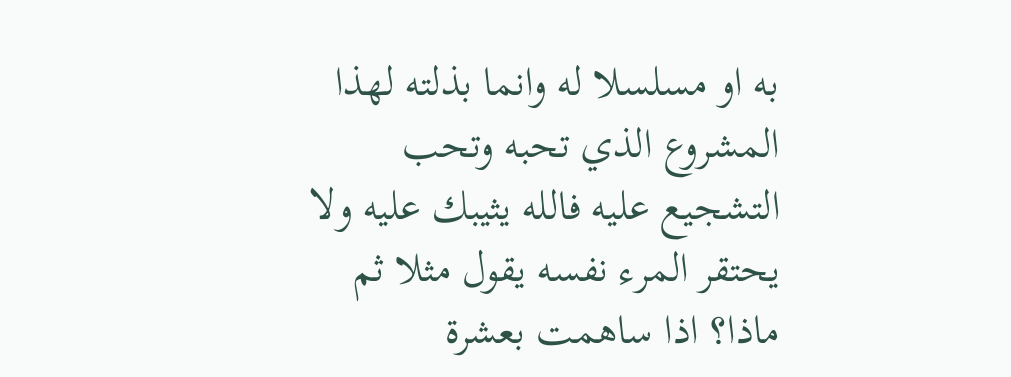به او مسلسلا له وانما بذلته لهذا المشروع الذي تحبه وتحب التشجيع عليه فالله يثيبك عليه ولا يحتقر المرء نفسه يقول مثلا ثم ماذا؟ اذا ساهمت بعشرة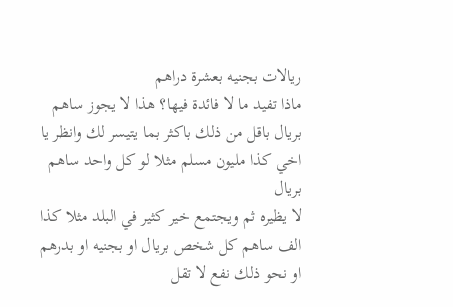ريالات بجنيه بعشرة دراهم
ماذا تفيد ما لا فائدة فيها؟ هذا لا يجوز ساهم بريال باقل من ذلك باكثر بما يتيسر لك وانظر يا اخي كذا مليون مسلم مثلا لو كل واحد ساهم بريال
لا يظيره ثم ويجتمع خير كثير في البلد مثلا كذا الف ساهم كل شخص بريال او بجنيه او بدرهم او نحو ذلك نفع لا تقل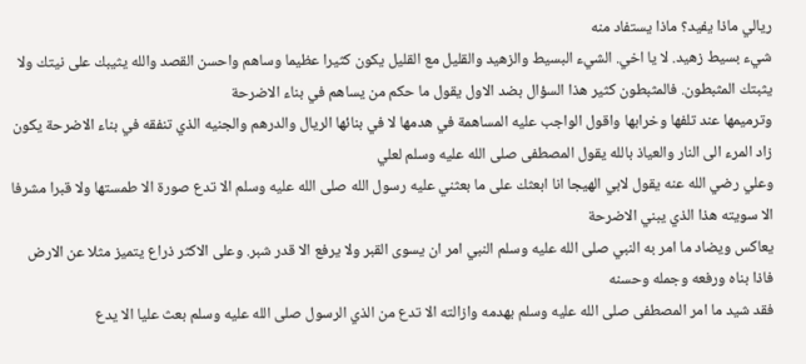ريالي ماذا يفيد؟ ماذا يستفاد منه
شيء بسيط زهيد. لا يا اخي. الشيء البسيط والزهيد والقليل مع القليل يكون كثيرا عظيما وساهم واحسن القصد والله يثيبك على نيتك ولا يثبتك المثبطون. فالمثبطون كثير هذا السؤال بضد الاول يقول ما حكم من يساهم في بناء الاضرحة
وترميمها عند تلفها وخرابها واقول الواجب عليه المساهمة في هدمها لا في بنائها الريال والدرهم والجنيه الذي تنفقه في بناء الاضرحة يكون زاد المرء الى النار والعياذ بالله يقول المصطفى صلى الله عليه وسلم لعلي
وعلي رضي الله عنه يقول لابي الهيجا انا ابعثك على ما بعثني عليه رسول الله صلى الله عليه وسلم الا تدع صورة الا طمستها ولا قبرا مشرفا الا سويته هذا الذي يبني الاضرحة
يعاكس ويضاد ما امر به النبي صلى الله عليه وسلم النبي امر ان يسوى القبر ولا يرفع الا قدر شبر. وعلى الاكثر ذراع يتميز مثلا عن الارض فاذا بناه ورفعه وجمله وحسنه
فقد شيد ما امر المصطفى صلى الله عليه وسلم بهدمه وازالته الا تدع من الذي الرسول صلى الله عليه وسلم بعث عليا الا يدع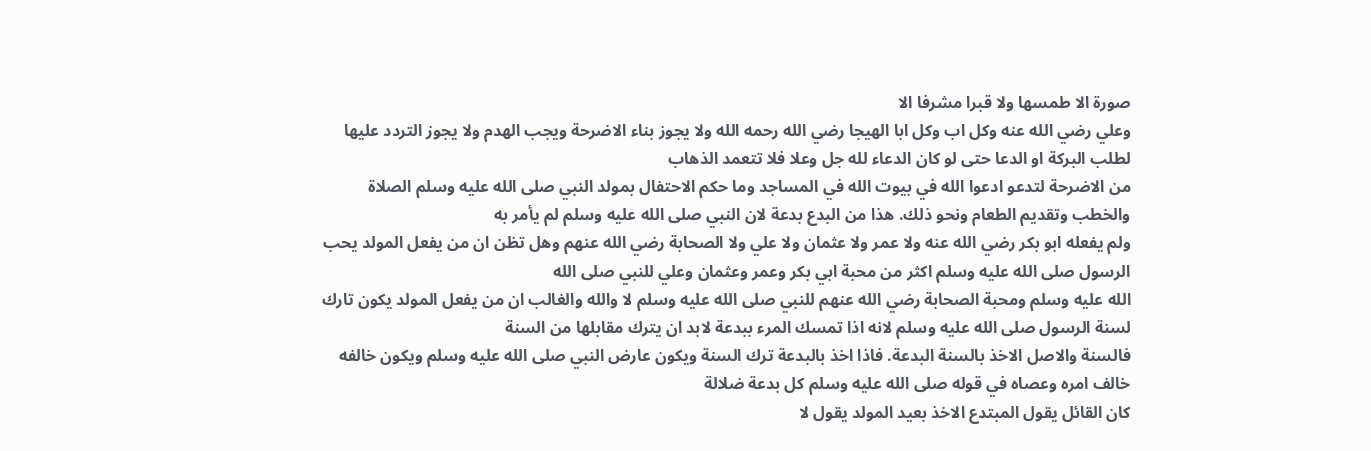صورة الا طمسها ولا قبرا مشرفا الا
وعلي رضي الله عنه وكل اب وكل ابا الهيجا رضي الله رحمه الله ولا يجوز بناء الاضرحة ويجب الهدم ولا يجوز التردد عليها لطلب البركة او الدعا حتى لو كان الدعاء لله جل وعلا فلا تتعمد الذهاب
من الاضرحة لتدعو ادعوا الله في بيوت الله في المساجد وما حكم الاحتفال بمولد النبي صلى الله عليه وسلم الصلاة والخطب وتقديم الطعام ونحو ذلك. هذا من البدع بدعة لان النبي صلى الله عليه وسلم لم يأمر به
ولم يفعله ابو بكر رضي الله عنه ولا عمر ولا عثمان ولا علي ولا الصحابة رضي الله عنهم وهل تظن ان من يفعل المولد يحب الرسول صلى الله عليه وسلم اكثر من محبة ابي بكر وعمر وعثمان وعلي للنبي صلى الله
الله عليه وسلم ومحبة الصحابة رضي الله عنهم للنبي صلى الله عليه وسلم لا والله والغالب ان من يفعل المولد يكون تارك لسنة الرسول صلى الله عليه وسلم لانه اذا تمسك المرء ببدعة لابد ان يترك مقابلها من السنة
فالسنة والاصل الاخذ بالسنة البدعة. فاذا اخذ بالبدعة ترك السنة ويكون عارض النبي صلى الله عليه وسلم ويكون خالفه خالف امره وعصاه في قوله صلى الله عليه وسلم كل بدعة ضلالة
كان القائل يقول المبتدع الاخذ بعيد المولد يقول لا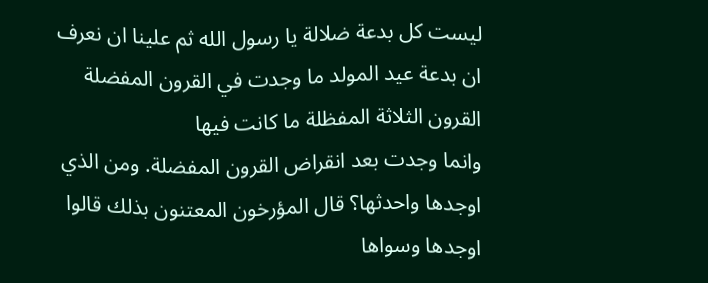ليست كل بدعة ضلالة يا رسول الله ثم علينا ان نعرف ان بدعة عيد المولد ما وجدت في القرون المفضلة القرون الثلاثة المفظلة ما كانت فيها
وانما وجدت بعد انقراض القرون المفضلة. ومن الذي اوجدها واحدثها؟ قال المؤرخون المعتنون بذلك قالوا اوجدها وسواها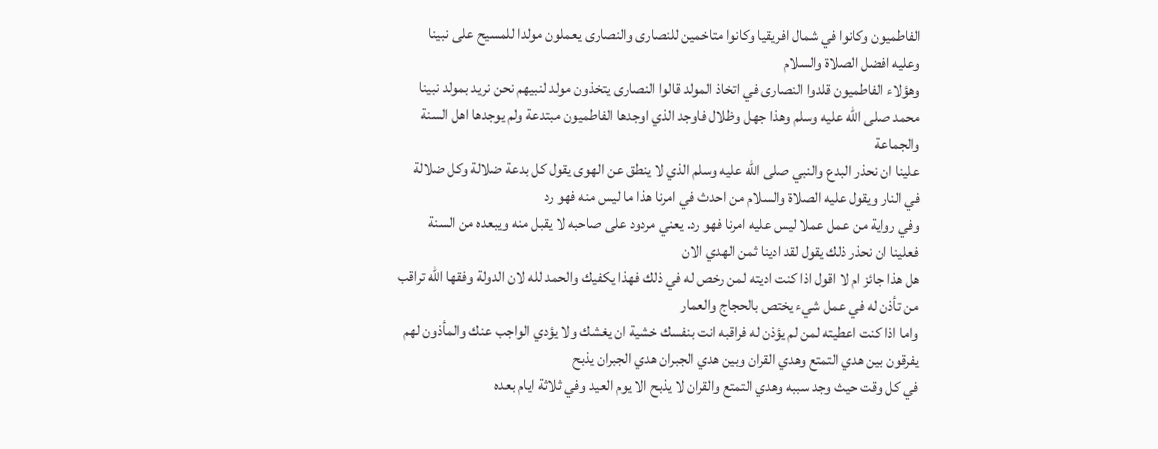الفاطميون وكانوا في شمال افريقيا وكانوا متاخمين للنصارى والنصارى يعملون مولدا للمسيح على نبينا وعليه افضل الصلاة والسلام
وهؤلاء الفاطميون قلدوا النصارى في اتخاذ المولد قالوا النصارى يتخذون مولد لنبيهم نحن نريد بمولد نبينا محمد صلى الله عليه وسلم وهذا جهل وظلال فاوجد الذي اوجدها الفاطميون مبتدعة ولم يوجدها اهل السنة والجماعة
علينا ان نحذر البدع والنبي صلى الله عليه وسلم الذي لا ينطق عن الهوى يقول كل بدعة ضلالة وكل ضلالة في النار ويقول عليه الصلاة والسلام من احدث في امرنا هذا ما ليس منه فهو رد
وفي رواية من عمل عملا ليس عليه امرنا فهو رد. يعني مردود على صاحبه لا يقبل منه ويبعده من السنة  فعلينا ان نحذر ذلك يقول لقد ادينا ثمن الهدي الان
هل هذا جائز ام لا اقول اذا كنت اديته لمن رخص له في ذلك فهذا يكفيك والحمد لله لان الدولة وفقها الله تراقب من تأذن له في عمل شيء يختص بالحجاج والعمار
واما اذا كنت اعطيته لمن لم يؤذن له فراقبه انت بنفسك خشية ان يغشك ولا يؤدي الواجب عنك والمأذون لهم يفرقون بين هدي التمتع وهدي القران وبين هدي الجبران هدي الجبران يذبح
في كل وقت حيث وجد سببه وهدي التمتع والقران لا يذبح الا يوم العيد وفي ثلاثة ايام بعده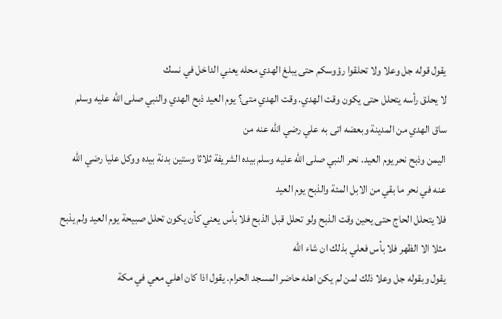يقول قوله جل وعلا ولا تحلقوا رؤوسكم حتى يبلغ الهدي محله يعني الداخل في نسك
لا يحلق رأسه يتحلل حتى يكون وقت الهدي. وقت الهدي متى؟ يوم العيد ذبح الهدي والنبي صلى الله عليه وسلم ساق الهدي من المدينة وبعضه اتى به علي رضي الله عنه من
اليمن وذبح نحر يوم العيد. نحر النبي صلى الله عليه وسلم بيده الشريفة ثلاثا وستين بدنة بيده ووكل عليا رضي الله عنه في نحر ما بقي من الابل المئة والذبح يوم العيد
فلا يتحلل الحاج حتى يحين وقت الذبح ولو تحلل قبل الذبح فلا بأس يعني كأن يكون تحلل صبيحة يوم العيد ولم يذبح مثلا الا الظهر فلا بأس فعلي بذلك ان شاء الله
يقول وبقوله جل وعلا ذلك لمن لم يكن اهله حاضر المسجد الحرام. يقول اذا كان اهلي معي في مكة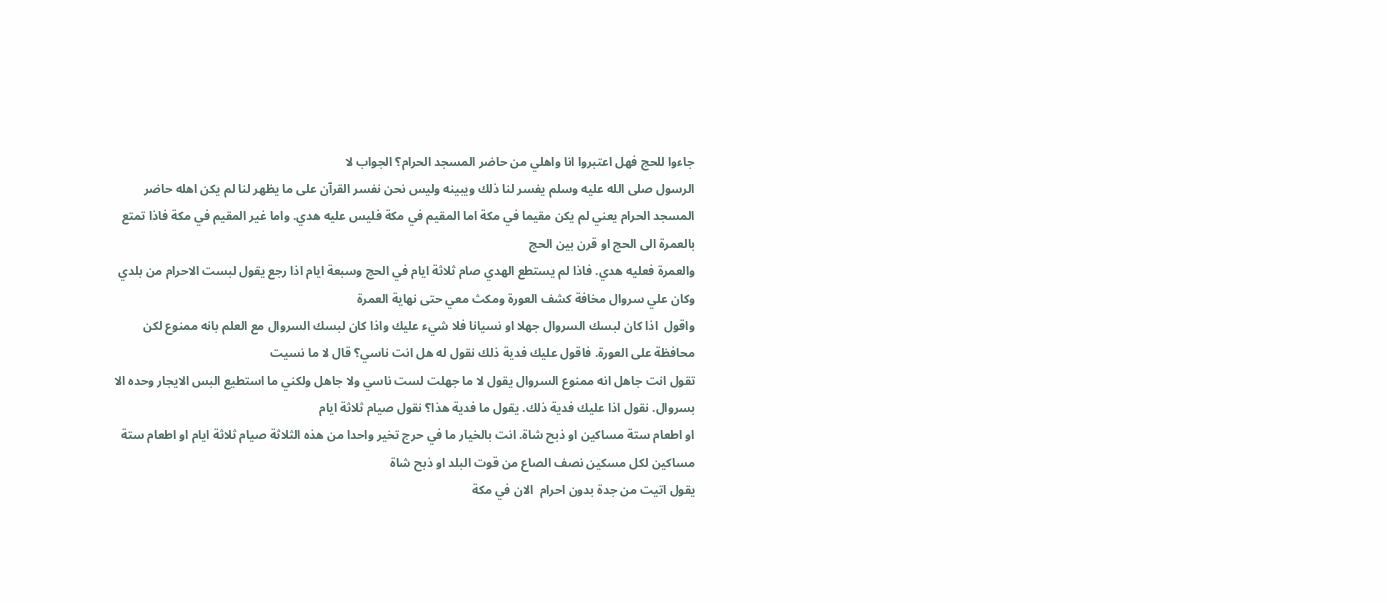جاءوا للحج فهل اعتبروا انا واهلي من حاضر المسجد الحرام؟ الجواب لا
الرسول صلى الله عليه وسلم يفسر لنا ذلك ويبينه وليس نحن نفسر القرآن على ما يظهر لنا لم يكن اهله حاضر المسجد الحرام يعني لم يكن مقيما في مكة اما المقيم في مكة فليس عليه هدي. واما غير المقيم في مكة فاذا تمتع بالعمرة الى الحج او قرن بين الحج
والعمرة فعليه هدي. فاذا لم يستطع الهدي صام ثلاثة ايام في الحج وسبعة ايام اذا رجع يقول لبست الاحرام من بلدي وكان علي سروال مخافة كشف العورة ومكث معي حتى نهاية العمرة
واقول  اذا كان لبسك السروال جهلا او نسيانا فلا شيء عليك واذا كان لبسك السروال مع العلم بانه ممنوع لكن محافظة على العورة. فاقول عليك فدية ذلك نقول له هل انت ناسي؟ قال لا ما نسيت
تقول انت جاهل انه ممنوع السروال يقول لا ما جهلت لست ناسي ولا جاهل ولكني ما استطيع البس الايجار وحده الا بسروال. نقول اذا عليك فدية ذلك. يقول ما فدية هذا؟ نقول صيام ثلاثة ايام
او اطعام ستة مساكين او ذبح شاة. انت بالخيار ما في حرج تخير واحدا من هذه الثلاثة صيام ثلاثة ايام او اطعام ستة مساكين لكل مسكين نصف الصاع من قوت البلد او ذبح شاة
يقول اتيت من جدة بدون احرام  الان في مكة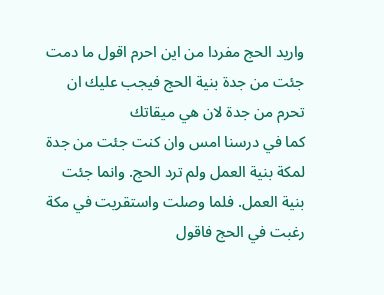واريد الحج مفردا من اين احرم اقول ما دمت جئت من جدة بنية الحج فيجب عليك ان تحرم من جدة لان هي ميقاتك
كما في درسنا امس وان كنت جئت من جدة لمكة بنية العمل ولم ترد الحج. وانما جئت بنية العمل. فلما وصلت واستقريت في مكة رغبت في الحج فاقول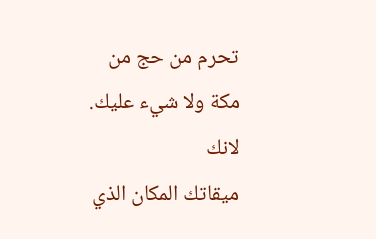تحرم من حج من مكة ولا شيء عليك. لانك
ميقاتك المكان الذي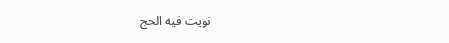نويت فيه الحج